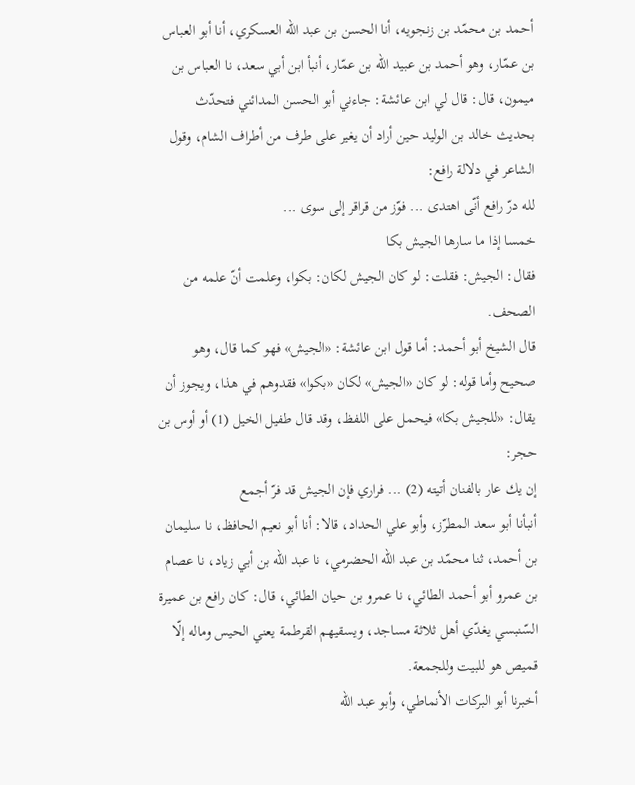أحمد بن محمّد بن زنجويه، أنا الحسن بن عبد الله العسكري، أنا أبو العباس بن عمّار، وهو أحمد بن عبيد الله بن عمّار، أنبأ ابن أبي سعد، نا العباس بن ميمون، قال: قال لي ابن عائشة: جاءني أبو الحسن المدائني فتحدّث بحديث خالد بن الوليد حين أراد أن يغير على طرف من أطراف الشام، وقول الشاعر في دلالة رافع:
لله درّ رافع أنّى اهتدى ... فوّز من قراقر إلى سوى ...
خمسا إذا ما سارها الجيش بكا
فقال: الجيش: فقلت: لو كان الجيش لكان: بكوا، وعلمت أنّ علمه من الصحف.
قال الشيخ أبو أحمد: أما قول ابن عائشة: «الجيش» فهو كما قال، وهو صحيح وأما قوله: لو كان «الجيش» لكان «بكوا» فقدوهم في هذا، ويجوز أن يقال: «للجيش بكا» فيحمل على اللفظ، وقد قال طفيل الخيل (1) أو أوس بن حجر:
إن يك عار بالفنان أتيته (2) ... فراري فإن الجيش قد فرّ أجمع
أنبأنا أبو سعد المطرّز، وأبو علي الحداد، قالا: أنا أبو نعيم الحافظ، نا سليمان بن أحمد، ثنا محمّد بن عبد الله الحضرمي، نا عبد الله بن أبي زياد، نا عصام بن عمرو أبو أحمد الطائي، نا عمرو بن حيان الطائي، قال: كان رافع بن عميرة السّنبسي يغدّي أهل ثلاثة مساجد، ويسقيهم القرطمة يعني الحيس وماله إلّا قميص هو للبيت وللجمعة.
أخبرنا أبو البركات الأنماطي، وأبو عبد الله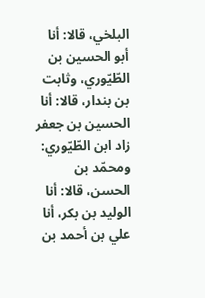البلخي، قالا: أنا أبو الحسين بن الطّيّوري، وثابت بن بندار، قالا: أنا الحسين بن جعفر زاد ابن الطّيّوري: ومحمّد بن الحسن، قالا: أنا الوليد بن بكر، أنا علي بن أحمد بن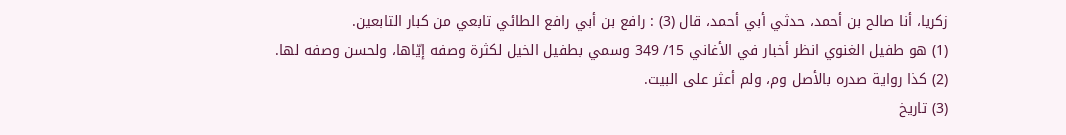زكريا، أنا صالح بن أحمد، حدثي أبي أحمد، قال (3) : رافع بن أبي رافع الطائي تابعي من كبار التابعين.
(1) هو طفيل الغنوي انظر أخبار في الأغاني 15/ 349 وسمي بطفيل الخيل لكثرة وصفه إيّاها، ولحسن وصفه لها.
(2) كذا رواية صدره بالأصل وم، ولم أعثر على البيت.
(3) تاريخ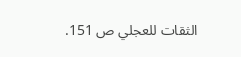الثقات للعجلي ص 151.